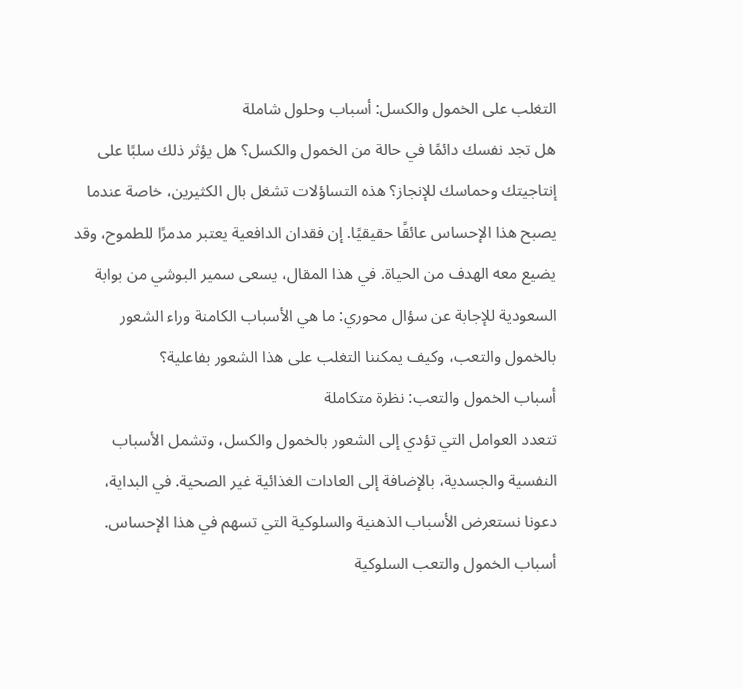التغلب على الخمول والكسل: أسباب وحلول شاملة
هل تجد نفسك دائمًا في حالة من الخمول والكسل؟ هل يؤثر ذلك سلبًا على إنتاجيتك وحماسك للإنجاز؟ هذه التساؤلات تشغل بال الكثيرين، خاصة عندما يصبح هذا الإحساس عائقًا حقيقيًا. إن فقدان الدافعية يعتبر مدمرًا للطموح، وقد يضيع معه الهدف من الحياة. في هذا المقال، يسعى سمير البوشي من بوابة السعودية للإجابة عن سؤال محوري: ما هي الأسباب الكامنة وراء الشعور بالخمول والتعب، وكيف يمكننا التغلب على هذا الشعور بفاعلية؟
أسباب الخمول والتعب: نظرة متكاملة
تتعدد العوامل التي تؤدي إلى الشعور بالخمول والكسل، وتشمل الأسباب النفسية والجسدية، بالإضافة إلى العادات الغذائية غير الصحية. في البداية، دعونا نستعرض الأسباب الذهنية والسلوكية التي تسهم في هذا الإحساس.
أسباب الخمول والتعب السلوكية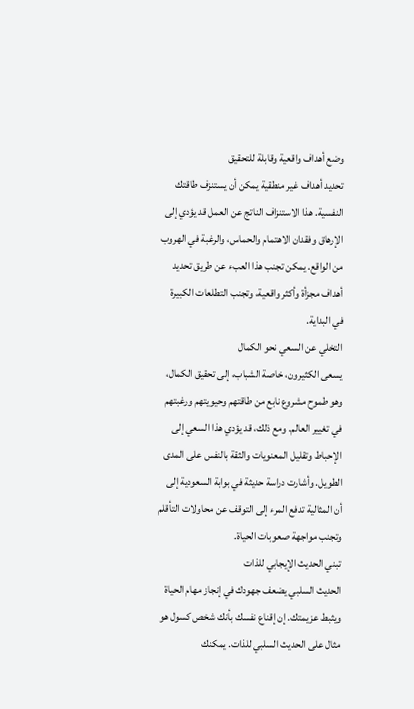وضع أهداف واقعية وقابلة للتحقيق
تحديد أهداف غير منطقية يمكن أن يستنزف طاقتك النفسية. هذا الاستنزاف الناتج عن العمل قد يؤدي إلى الإرهاق وفقدان الاهتمام والحماس، والرغبة في الهروب من الواقع. يمكن تجنب هذا العبء عن طريق تحديد أهداف مجزأة وأكثر واقعية، وتجنب التطلعات الكبيرة في البداية.
التخلي عن السعي نحو الكمال
يسعى الكثيرون، خاصة الشباب، إلى تحقيق الكمال، وهو طموح مشروع نابع من طاقتهم وحيويتهم ورغبتهم في تغيير العالم. ومع ذلك، قد يؤدي هذا السعي إلى الإحباط وتقليل المعنويات والثقة بالنفس على المدى الطويل. وأشارت دراسة حديثة في بوابة السعودية إلى أن المثالية تدفع المرء إلى التوقف عن محاولات التأقلم وتجنب مواجهة صعوبات الحياة.
تبني الحديث الإيجابي للذات
الحديث السلبي يضعف جهودك في إنجاز مهام الحياة ويثبط عزيمتك. إن إقناع نفسك بأنك شخص كسول هو مثال على الحديث السلبي للذات. يمكنك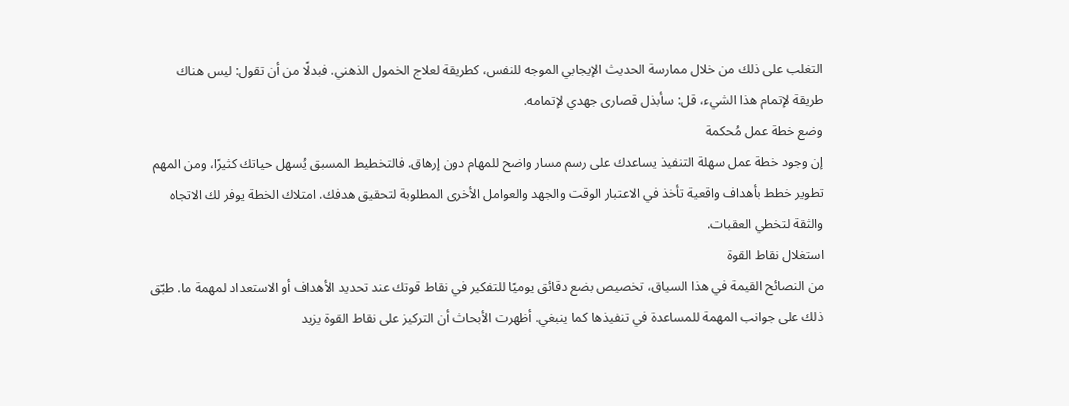التغلب على ذلك من خلال ممارسة الحديث الإيجابي الموجه للنفس، كطريقة لعلاج الخمول الذهني. فبدلًا من أن تقول: ليس هناك طريقة لإتمام هذا الشيء، قل: سأبذل قصارى جهدي لإتمامه.
وضع خطة عمل مُحكمة
إن وجود خطة عمل سهلة التنفيذ يساعدك على رسم مسار واضح للمهام دون إرهاق. فالتخطيط المسبق يُسهل حياتك كثيرًا، ومن المهم تطوير خطط بأهداف واقعية تأخذ في الاعتبار الوقت والجهد والعوامل الأخرى المطلوبة لتحقيق هدفك. امتلاك الخطة يوفر لك الاتجاه والثقة لتخطي العقبات.
استغلال نقاط القوة
من النصائح القيمة في هذا السياق، تخصيص بضع دقائق يوميًا للتفكير في نقاط قوتك عند تحديد الأهداف أو الاستعداد لمهمة ما. طبّق ذلك على جوانب المهمة للمساعدة في تنفيذها كما ينبغي. أظهرت الأبحاث أن التركيز على نقاط القوة يزيد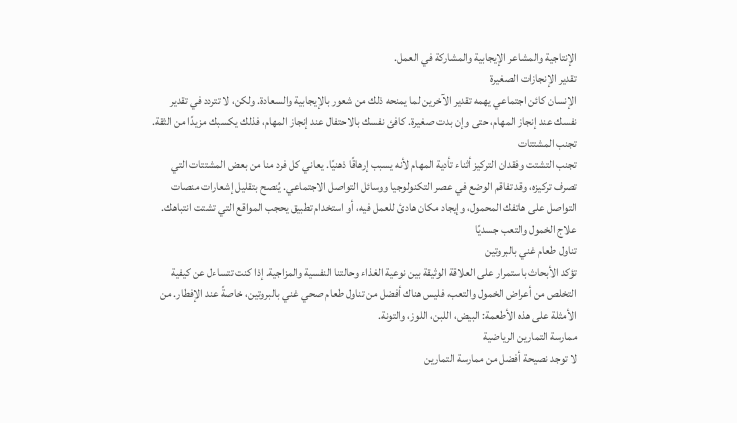الإنتاجية والمشاعر الإيجابية والمشاركة في العمل.
تقدير الإنجازات الصغيرة
الإنسان كائن اجتماعي يهمه تقدير الآخرين لما يمنحه ذلك من شعور بالإيجابية والسعادة. ولكن، لا تتردد في تقدير نفسك عند إنجاز المهام، حتى وإن بدت صغيرة. كافئ نفسك بالاحتفال عند إنجاز المهام، فذلك يكسبك مزيدًا من الثقة.
تجنب المشتتات
تجنب التشتت وفقدان التركيز أثناء تأدية المهام لأنه يسبب إرهاقًا ذهنيًا. يعاني كل فرد منا من بعض المشتتات التي تصرف تركيزه، وقد تفاقم الوضع في عصر التكنولوجيا ووسائل التواصل الاجتماعي. يُنصح بتقليل إشعارات منصات التواصل على هاتفك المحمول، وإيجاد مكان هادئ للعمل فيه، أو استخدام تطبيق يحجب المواقع التي تشتت انتباهك.
علاج الخمول والتعب جسديًا
تناول طعام غني بالبروتين
تؤكد الأبحاث باستمرار على العلاقة الوثيقة بين نوعية الغذاء وحالتنا النفسية والمزاجية. إذا كنت تتساءل عن كيفية التخلص من أعراض الخمول والتعب، فليس هناك أفضل من تناول طعام صحي غني بالبروتين، خاصةً عند الإفطار. من الأمثلة على هذه الأطعمة: البيض، اللبن، اللوز، والتونة.
ممارسة التمارين الرياضية
لا توجد نصيحة أفضل من ممارسة التمارين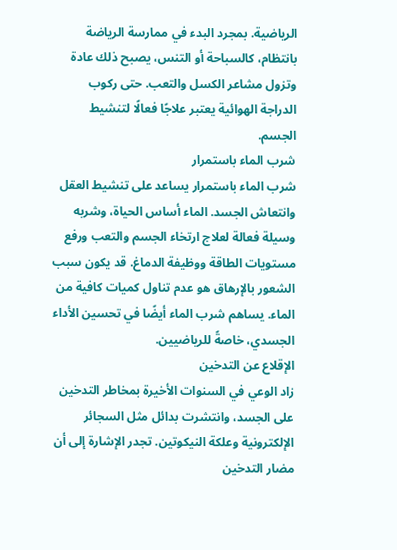الرياضية. بمجرد البدء في ممارسة الرياضة بانتظام، كالسباحة أو التنس، يصبح ذلك عادة وتزول مشاعر الكسل والتعب. حتى ركوب الدراجة الهوائية يعتبر علاجًا فعالًا لتنشيط الجسم.
شرب الماء باستمرار
شرب الماء باستمرار يساعد على تنشيط العقل وانتعاش الجسد. الماء أساس الحياة، وشربه وسيلة فعالة لعلاج ارتخاء الجسم والتعب ورفع مستويات الطاقة ووظيفة الدماغ. قد يكون سبب الشعور بالإرهاق هو عدم تناول كميات كافية من الماء. يساهم شرب الماء أيضًا في تحسين الأداء الجسدي، خاصةً للرياضيين.
الإقلاع عن التدخين
زاد الوعي في السنوات الأخيرة بمخاطر التدخين على الجسد، وانتشرت بدائل مثل السجائر الإلكترونية وعلكة النيكوتين. تجدر الإشارة إلى أن مضار التدخين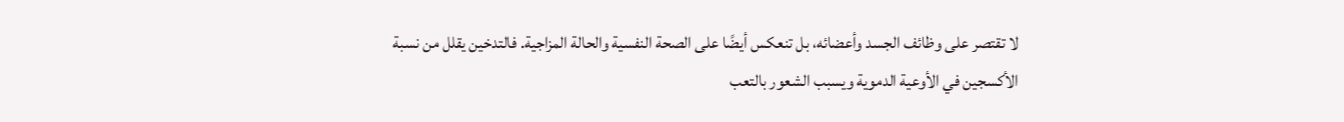لا تقتصر على وظائف الجسد وأعضائه، بل تنعكس أيضًا على الصحة النفسية والحالة المزاجية. فالتدخين يقلل من نسبة الأكسجين في الأوعية الدموية ويسبب الشعور بالتعب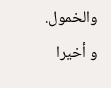والخمول.
و أخيرا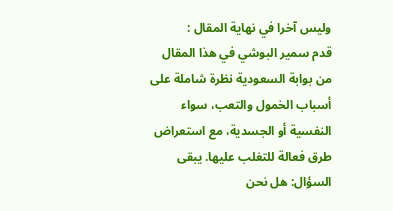وليس آخرا في نهاية المقال :
قدم سمير البوشي في هذا المقال من بوابة السعودية نظرة شاملة على أسباب الخمول والتعب، سواء النفسية أو الجسدية، مع استعراض طرق فعالة للتغلب عليها. يبقى السؤال: هل نحن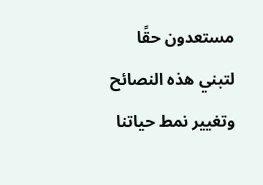مستعدون حقًا لتبني هذه النصائح وتغيير نمط حياتنا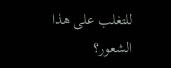للتغلب على هذا الشعور؟